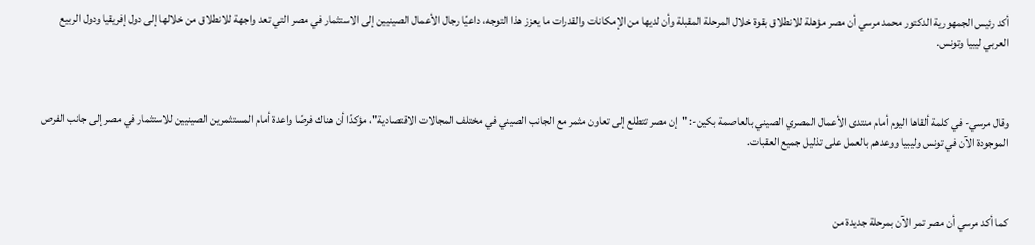أكد رئيس الجمهورية الدكتور محمد مرسي أن مصر مؤهلة للانطلاق بقوة خلال المرحلة المقبلة وأن لديها من الإمكانات والقدرات ما يعزز هذا التوجه، داعيًا رجال الأعمال الصينيين إلى الاستثمار في مصر التي تعد واجهة للانطلاق من خلالها إلى دول إفريقيا ودول الربيع العربي ليبيا وتونس.



وقال مرسي- في كلمة ألقاها اليوم أمام منتدى الأعمال المصري الصيني بالعاصمة بكين-: "إن مصر تتطلع إلى تعاون مثمر مع الجانب الصيني في مختلف المجالات الاقتصادية"، مؤكدًا أن هناك فرصًا واعدة أمام المستثمرين الصينيين للاستثمار في مصر إلى جانب الفرص الموجودة الآن في تونس وليبيا ووعدهم بالعمل على تذليل جميع العقبات.



كما أكد مرسي أن مصر تمر الآن بمرحلة جديدة من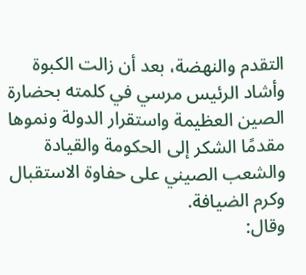التقدم والنهضة، بعد أن زالت الكبوة وأشاد الرئيس مرسي في كلمته بحضارة الصين العظيمة واستقرار الدولة ونموها مقدمًا الشكر إلى الحكومة والقيادة والشعب الصيني على حفاوة الاستقبال وكرم الضيافة.
وقال: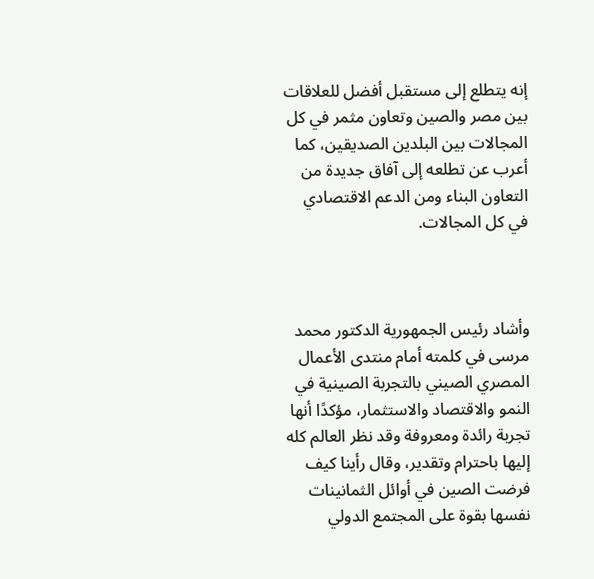إنه يتطلع إلى مستقبل أفضل للعلاقات بين مصر والصين وتعاون مثمر في كل المجالات بين البلدين الصديقين، كما أعرب عن تطلعه إلى آفاق جديدة من التعاون البناء ومن الدعم الاقتصادي في كل المجالات.



وأشاد رئيس الجمهورية الدكتور محمد مرسى في كلمته أمام منتدى الأعمال المصري الصيني بالتجربة الصينية في النمو والاقتصاد والاستثمار، مؤكدًا أنها تجربة رائدة ومعروفة وقد نظر العالم كله إليها باحترام وتقدير، وقال رأينا كيف فرضت الصين في أوائل الثمانينات نفسها بقوة على المجتمع الدولي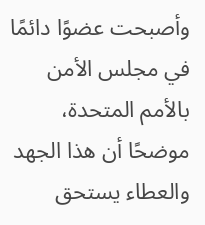وأصبحت عضوًا دائمًا في مجلس الأمن بالأمم المتحدة، موضحًا أن هذا الجهد والعطاء يستحق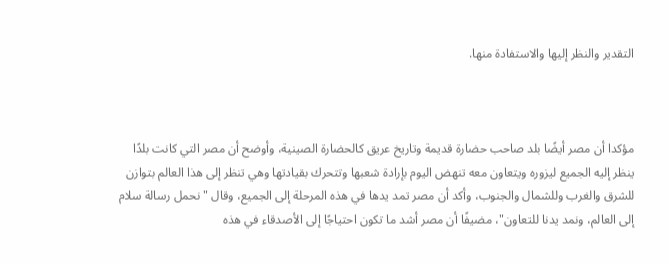التقدير والنظر إليها والاستفادة منها.



مؤكدا أن مصر أيضًا بلد صاحب حضارة قديمة وتاريخ عريق كالحضارة الصينية، وأوضح أن مصر التي كانت بلدًا ينظر إليه الجميع ليزوره ويتعاون معه تنهض اليوم بإرادة شعبها وتتحرك بقيادتها وهي تنظر إلى هذا العالم بتوازن للشرق والغرب وللشمال والجنوب، وأكد أن مصر تمد يدها في هذه المرحلة إلى الجميع، وقال "نحمل رسالة سلام إلى العالم، ونمد يدنا للتعاون"، مضيفًا أن مصر أشد ما تكون احتياجًا إلى الأصدقاء في هذه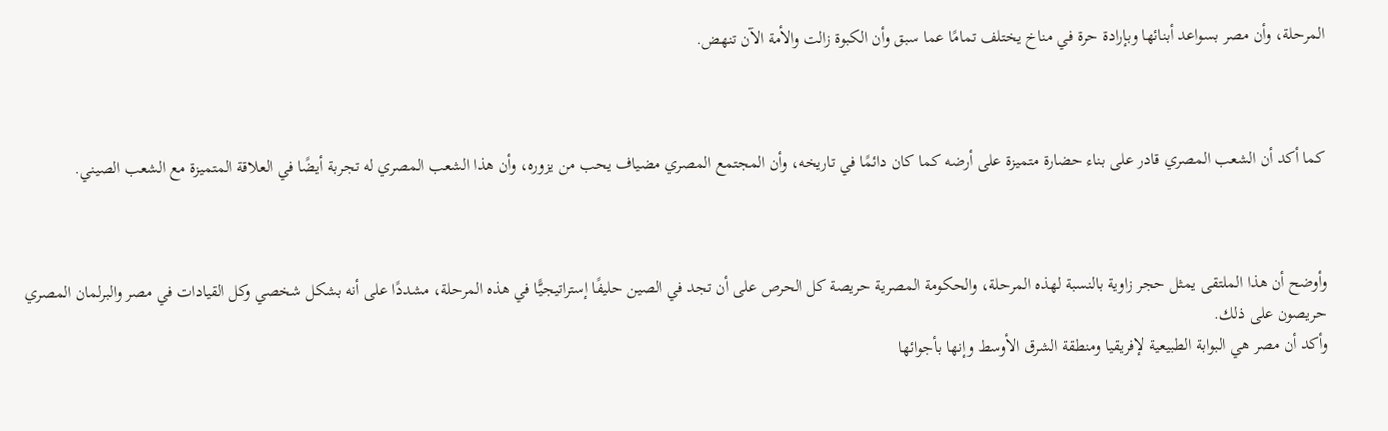المرحلة، وأن مصر بسواعد أبنائها وبإرادة حرة في مناخ يختلف تمامًا عما سبق وأن الكبوة زالت والأمة الآن تنهض.



كما أكد أن الشعب المصري قادر على بناء حضارة متميزة على أرضه كما كان دائمًا في تاريخه، وأن المجتمع المصري مضياف يحب من يزوره، وأن هذا الشعب المصري له تجربة أيضًا في العلاقة المتميزة مع الشعب الصيني.



وأوضح أن هذا الملتقى يمثل حجر زاوية بالنسبة لهذه المرحلة، والحكومة المصرية حريصة كل الحرص على أن تجد في الصين حليفًا إستراتيجيًّا في هذه المرحلة، مشددًا على أنه بشكل شخصي وكل القيادات في مصر والبرلمان المصري حريصون على ذلك.
وأكد أن مصر هي البوابة الطبيعية لإفريقيا ومنطقة الشرق الأوسط وإنها بأجوائها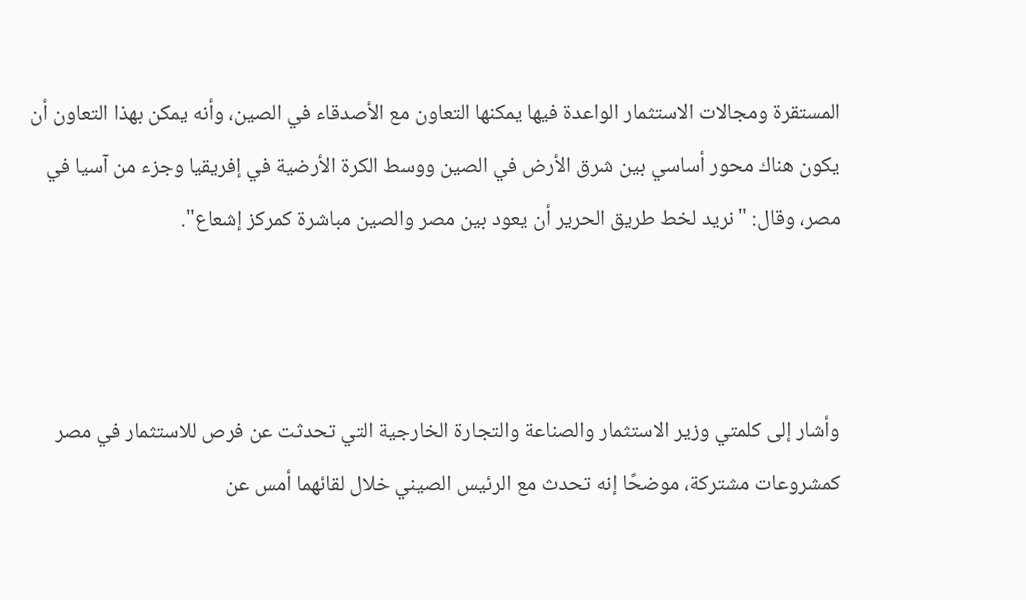المستقرة ومجالات الاستثمار الواعدة فيها يمكنها التعاون مع الأصدقاء في الصين، وأنه يمكن بهذا التعاون أن يكون هناك محور أساسي بين شرق الأرض في الصين ووسط الكرة الأرضية في إفريقيا وجزء من آسيا في مصر، وقال: "نريد لخط طريق الحرير أن يعود بين مصر والصين مباشرة كمركز إشعاع".



وأشار إلى كلمتي وزير الاستثمار والصناعة والتجارة الخارجية التي تحدثت عن فرص للاستثمار في مصر كمشروعات مشتركة، موضحًا إنه تحدث مع الرئيس الصيني خلال لقائهما أمس عن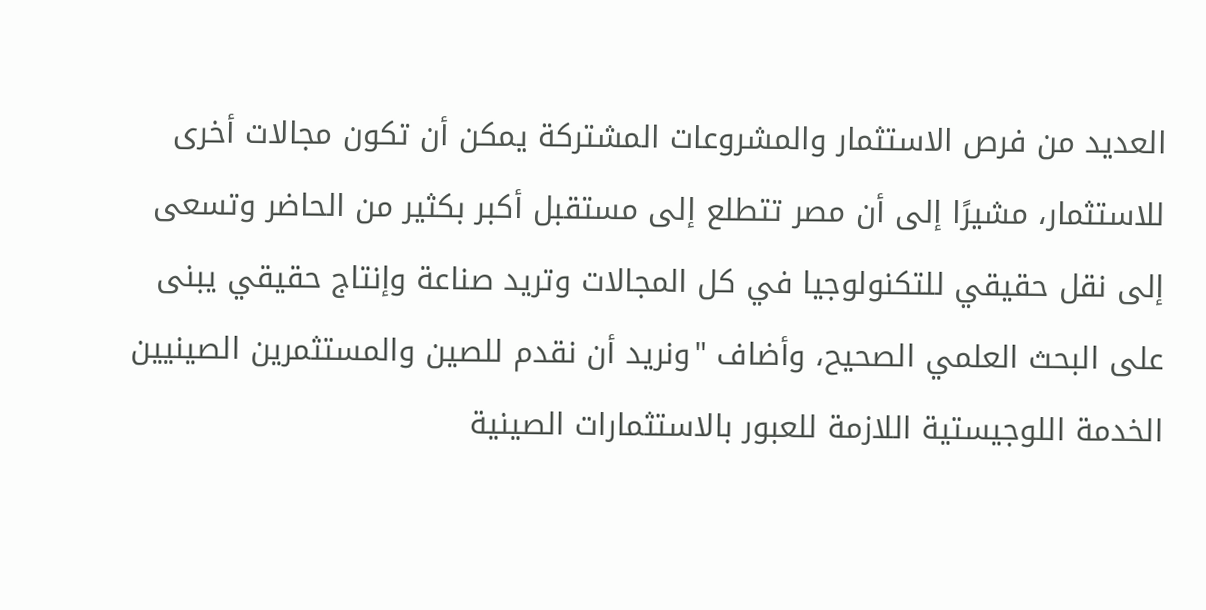العديد من فرص الاستثمار والمشروعات المشتركة يمكن أن تكون مجالات أخرى للاستثمار، مشيرًا إلى أن مصر تتطلع إلى مستقبل أكبر بكثير من الحاضر وتسعى إلى نقل حقيقي للتكنولوجيا في كل المجالات وتريد صناعة وإنتاج حقيقي يبنى على البحث العلمي الصحيح، وأضاف "ونريد أن نقدم للصين والمستثمرين الصينيين الخدمة اللوجيستية اللازمة للعبور بالاستثمارات الصينية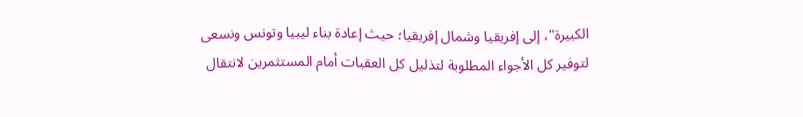الكبيرة"، إلى إفريقيا وشمال إفريقيا؛ حيث إعادة بناء ليبيا وتونس ونسعى لتوفير كل الأجواء المطلوبة لتذليل كل العقبات أمام المستثمرين لانتقال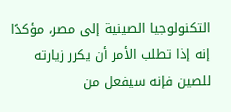التكنولوجيا الصينية إلى مصر، مؤكدًا إنه إذا تطلب الأمر أن يكرر زيارته للصين فإنه سيفعل من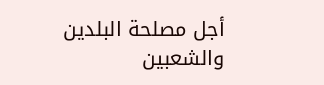أجل مصلحة البلدين والشعبين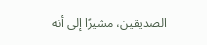الصديقين، مشيرًا إلى أنه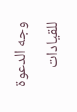وجه الدعوة للقيادات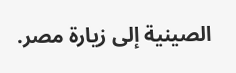الصينية إلى زيارة مصر.